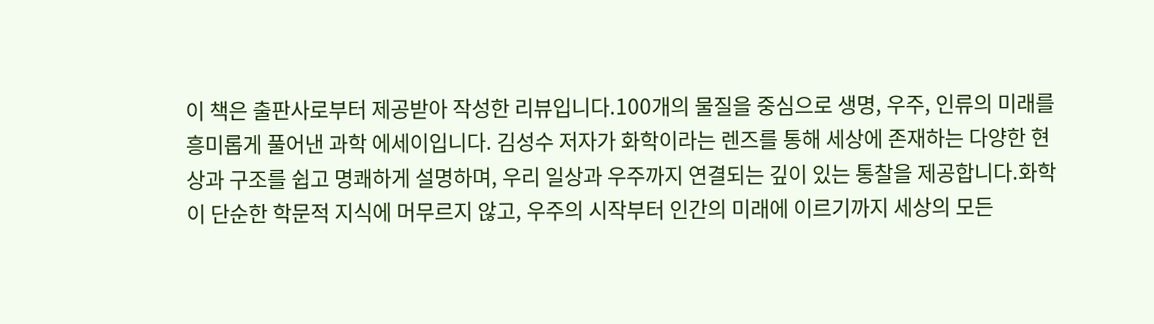이 책은 출판사로부터 제공받아 작성한 리뷰입니다.100개의 물질을 중심으로 생명, 우주, 인류의 미래를 흥미롭게 풀어낸 과학 에세이입니다. 김성수 저자가 화학이라는 렌즈를 통해 세상에 존재하는 다양한 현상과 구조를 쉽고 명쾌하게 설명하며, 우리 일상과 우주까지 연결되는 깊이 있는 통찰을 제공합니다.화학이 단순한 학문적 지식에 머무르지 않고, 우주의 시작부터 인간의 미래에 이르기까지 세상의 모든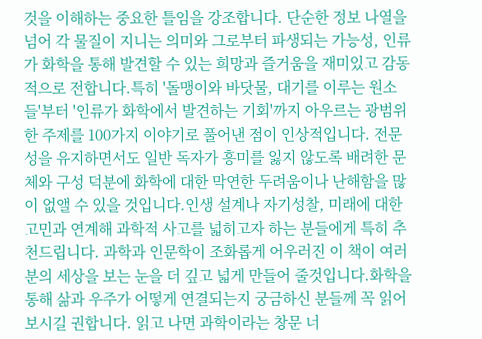것을 이해하는 중요한 틀임을 강조합니다. 단순한 정보 나열을 넘어 각 물질이 지니는 의미와 그로부터 파생되는 가능성, 인류가 화학을 통해 발견할 수 있는 희망과 즐거움을 재미있고 감동적으로 전합니다.특히 '돌맹이와 바닷물, 대기를 이루는 원소들'부터 '인류가 화학에서 발견하는 기회'까지 아우르는 광범위한 주제를 100가지 이야기로 풀어낸 점이 인상적입니다. 전문성을 유지하면서도 일반 독자가 흥미를 잃지 않도록 배려한 문체와 구성 덕분에 화학에 대한 막연한 두려움이나 난해함을 많이 없앨 수 있을 것입니다.인생 설계나 자기성찰, 미래에 대한 고민과 연계해 과학적 사고를 넓히고자 하는 분들에게 특히 추천드립니다. 과학과 인문학이 조화롭게 어우러진 이 책이 여러분의 세상을 보는 눈을 더 깊고 넓게 만들어 줄것입니다.화학을 통해 삶과 우주가 어떻게 연결되는지 궁금하신 분들께 꼭 읽어보시길 권합니다. 읽고 나면 과학이라는 창문 너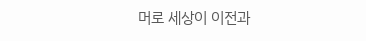머로 세상이 이전과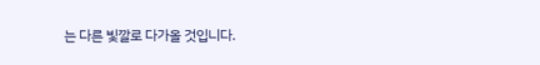는 다른 빛깔로 다가올 것입니다.